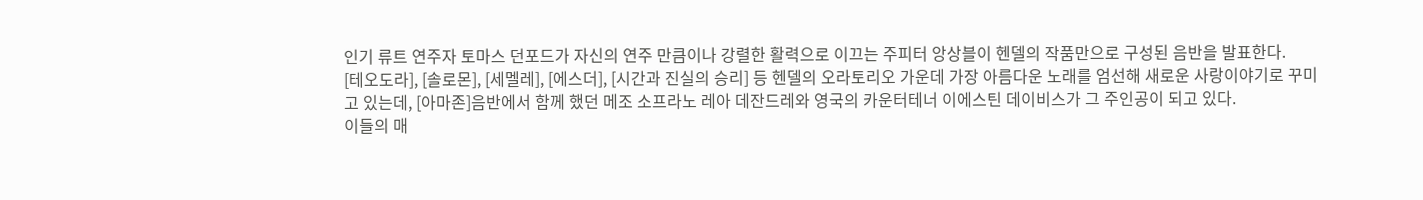인기 류트 연주자 토마스 던포드가 자신의 연주 만큼이나 강렬한 활력으로 이끄는 주피터 앙상블이 헨델의 작품만으로 구성된 음반을 발표한다.
[테오도라], [솔로몬], [세멜레], [에스더], [시간과 진실의 승리] 등 헨델의 오라토리오 가운데 가장 아름다운 노래를 엄선해 새로운 사랑이야기로 꾸미고 있는데, [아마존]음반에서 함께 했던 메조 소프라노 레아 데잔드레와 영국의 카운터테너 이에스틴 데이비스가 그 주인공이 되고 있다.
이들의 매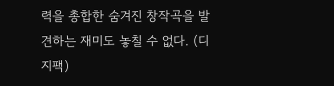력을 총합한 숨겨진 창작곡을 발견하는 재미도 놓칠 수 없다. (디지팩)